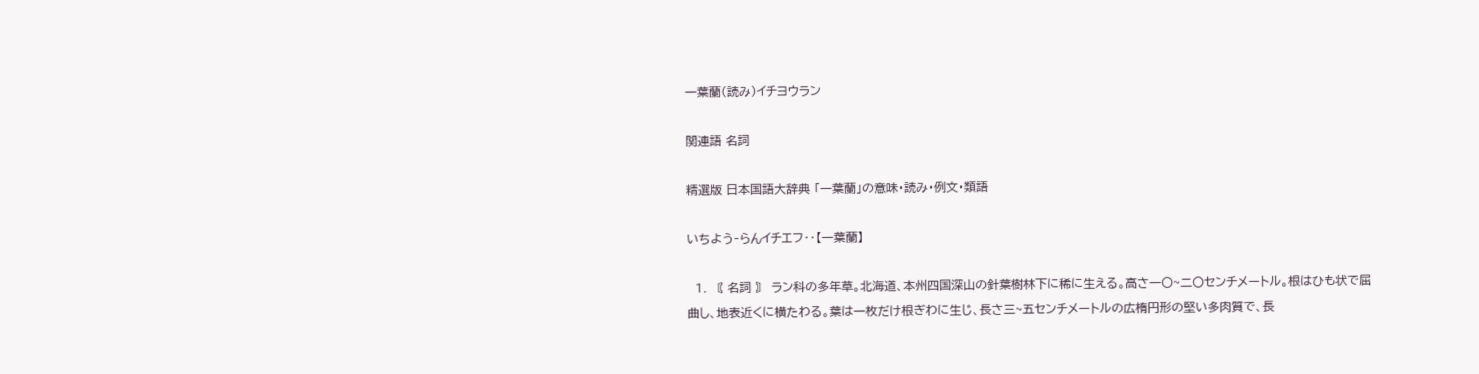一葉蘭(読み)イチヨウラン

関連語 名詞

精選版 日本国語大辞典 「一葉蘭」の意味・読み・例文・類語

いちよう‐らんイチエフ‥【一葉蘭】

  1. 〘 名詞 〙 ラン科の多年草。北海道、本州四国深山の針葉樹林下に稀に生える。高さ一〇~二〇センチメートル。根はひも状で屈曲し、地表近くに横たわる。葉は一枚だけ根ぎわに生じ、長さ三~五センチメートルの広楕円形の堅い多肉質で、長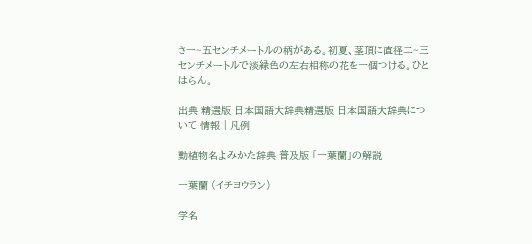さ一~五センチメートルの柄がある。初夏、茎頂に直径二~三センチメートルで淡緑色の左右相称の花を一個つける。ひとはらん。

出典 精選版 日本国語大辞典精選版 日本国語大辞典について 情報 | 凡例

動植物名よみかた辞典 普及版 「一葉蘭」の解説

一葉蘭 (イチヨウラン)

学名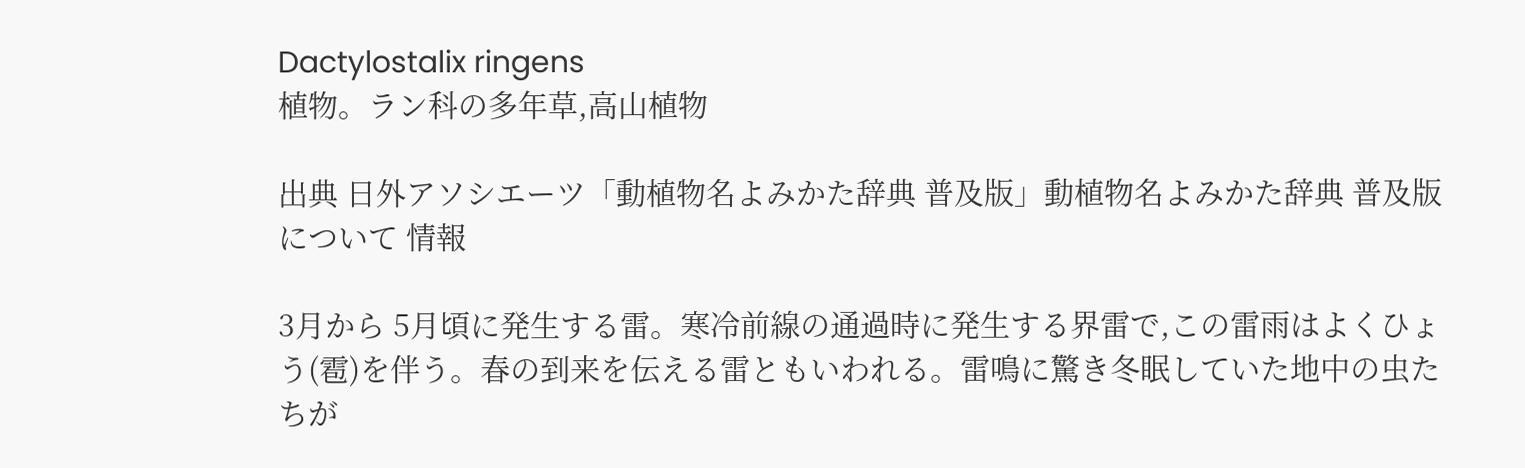Dactylostalix ringens
植物。ラン科の多年草,高山植物

出典 日外アソシエーツ「動植物名よみかた辞典 普及版」動植物名よみかた辞典 普及版について 情報

3月から 5月頃に発生する雷。寒冷前線の通過時に発生する界雷で,この雷雨はよくひょう(雹)を伴う。春の到来を伝える雷ともいわれる。雷鳴に驚き冬眠していた地中の虫たちが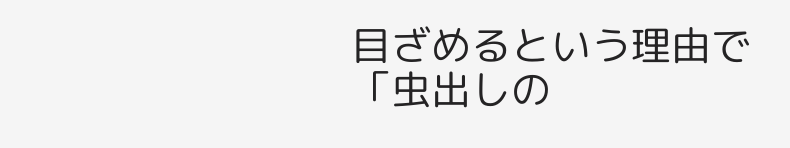目ざめるという理由で「虫出しの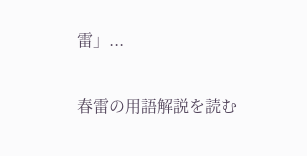雷」...

春雷の用語解説を読む